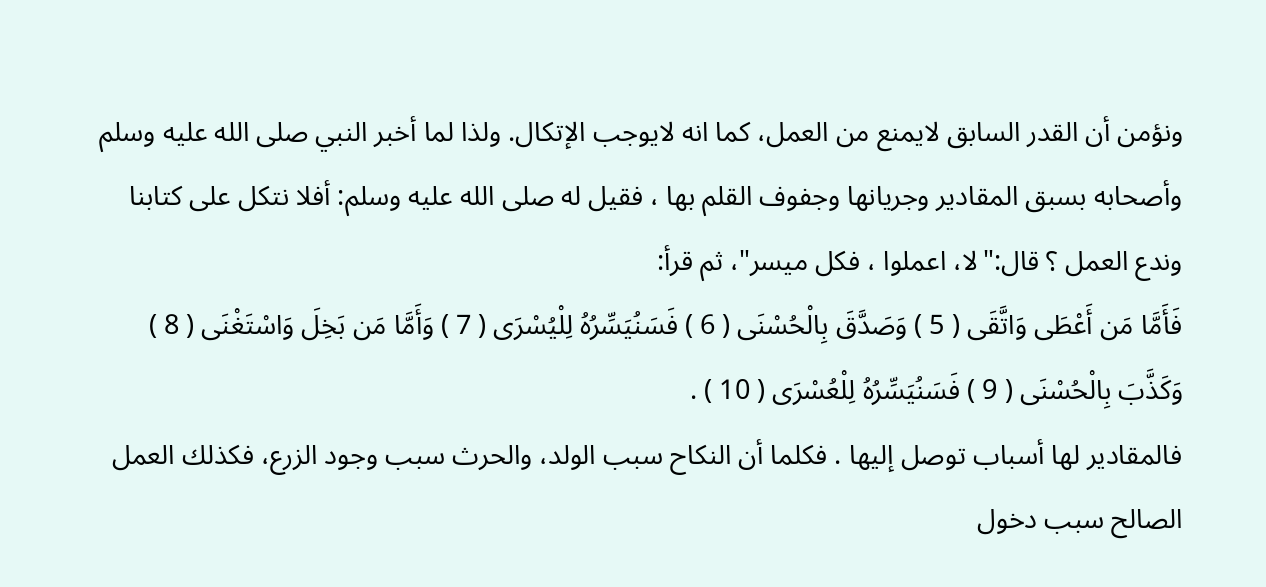ونؤمن أن القدر السابق لايمنع من العمل، كما انه لايوجب الإتكال. ولذا لما أخبر النبي صلى الله عليه وسلم وأصحابه بسبق المقادير وجريانها وجفوف القلم بها ، فقيل له صلى الله عليه وسلم: أفلا نتكل على كتابنا وندع العمل ؟ قال:"لا، اعملوا ، فكل ميسر"، ثم قرأ:
فَأَمَّا مَن أَعْطَى وَاتَّقَى ( 5 ) وَصَدَّقَ بِالْحُسْنَى ( 6 ) فَسَنُيَسِّرُهُ لِلْيُسْرَى ( 7 ) وَأَمَّا مَن بَخِلَ وَاسْتَغْنَى ( 8 ) وَكَذَّبَ بِالْحُسْنَى ( 9 ) فَسَنُيَسِّرُهُ لِلْعُسْرَى ( 10 ) .
فالمقادير لها أسباب توصل إليها . فكلما أن النكاح سبب الولد، والحرث سبب وجود الزرع، فكذلك العمل الصالح سبب دخول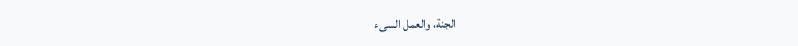الجنة، والعمل السىء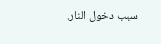سبب دخول النار.